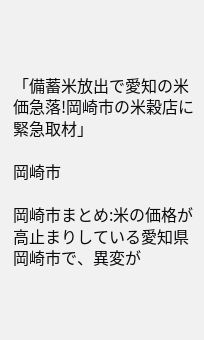「備蓄米放出で愛知の米価急落!岡崎市の米穀店に緊急取材」

岡崎市

岡崎市まとめ:米の価格が高止まりしている愛知県岡崎市で、異変が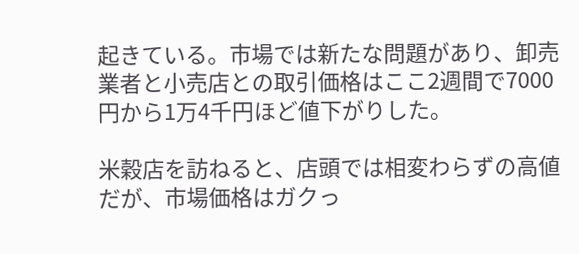起きている。市場では新たな問題があり、卸売業者と小売店との取引価格はここ2週間で7000円から1万4千円ほど値下がりした。

米穀店を訪ねると、店頭では相変わらずの高値だが、市場価格はガクっ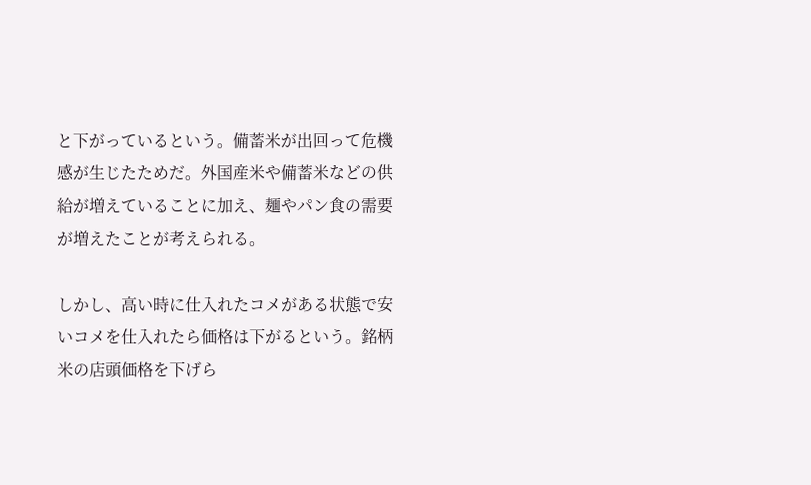と下がっているという。備蓄米が出回って危機感が生じたためだ。外国産米や備蓄米などの供給が増えていることに加え、麺やパン食の需要が増えたことが考えられる。

しかし、高い時に仕入れたコメがある状態で安いコメを仕入れたら価格は下がるという。銘柄米の店頭価格を下げら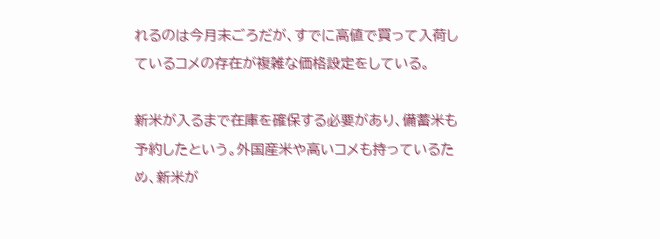れるのは今月末ごろだが、すでに高値で買って入荷しているコメの存在が複雑な価格設定をしている。

新米が入るまで在庫を確保する必要があり、備蓄米も予約したという。外国産米や高いコメも持っているため、新米が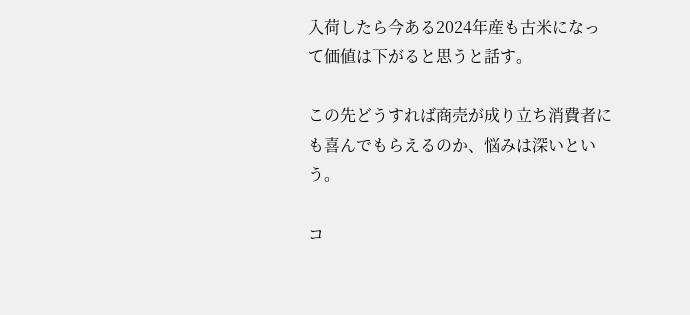入荷したら今ある2024年産も古米になって価値は下がると思うと話す。

この先どうすれば商売が成り立ち消費者にも喜んでもらえるのか、悩みは深いという。

コ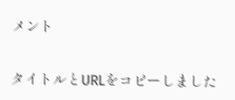メント

タイトルとURLをコピーしました